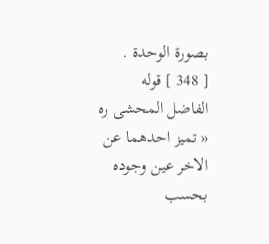بصورة الوحدة .
[ 348 ] قوله الفاضل المحشى ره « تميز احدهما عن الاخر عين وجوده بحسب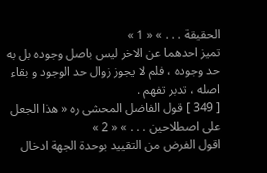الحقيقة . . . » « 1 »
تميز احدهما عن الاخر ليس باصل وجوده بل به حد وجوده ، فلم لا يجوز زوال حد الوجود و بقاء اصله ، تدبر تفهم .
[ 349 ] قول الفاضل المحشى ره « هذا الجعل على اصطلاحين . . . » « 2 »
اقول الفرض من التقييد بوحدة الجهة ادخال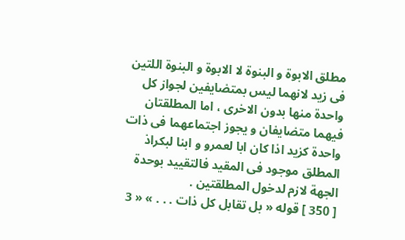مطلق الابوة و البنوة لا الابوة و البنوة اللتين فى زيد لانهما ليس بمتضايفين لجواز كل واحدة منها بدون الاخرى ، اما المطلقتان فيهما متضايفان و يجوز اجتماعهما فى ذات واحدة كزيد اذا كان ابا لعمرو و ابنا لبكراذ المطلق موجود فى المقيد فالتقييد بوحدة الجهة لازم لدخول المطلقتين .
[ 350 ] قوله « بل تقابل كل ذات . . . » « 3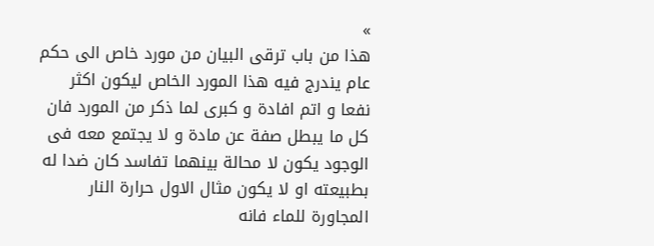»
هذا من باب ترقى البيان من مورد خاص الى حكم عام يندرج فيه هذا المورد الخاص ليكون اكثر نفعا و اتم افادة و كبرى لما ذكر من المورد فان كل ما يبطل صفة عن مادة و لا يجتمع معه فى الوجود يكون لا محالة بينهما تفاسد كان ضدا له بطبيعته او لا يكون مثال الاول حرارة النار المجاورة للماء فانه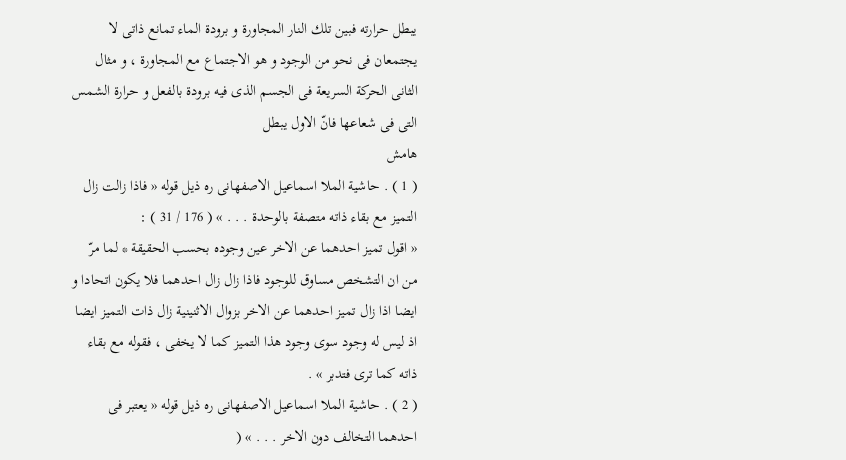يبطل حرارته فبين تلك النار المجاورة و برودة الماء تمانع ذاتى لا يجتمعان فى نحو من الوجود و هو الاجتماع مع المجاورة ، و مثال الثانى الحركة السريعة فى الجسم الذى فيه برودة بالفعل و حرارة الشمس التى فى شعاعها فانّ الاول يبطل
هامش
( 1 ) . حاشية الملا اسماعيل الاصفهانى ره ذيل قوله « فاذا زالت زال التميز مع بقاء ذاته متصفة بالوحدة . . . » ( 176 / 31 ) :
« اقول تميز احدهما عن الاخر عين وجوده بحسب الحقيقة * لما مرّ من ان التشخص مساوق للوجود فاذا زال زال احدهما فلا يكون اتحادا و ايضا اذا زال تميز احدهما عن الاخر بزوال الاثنينية زال ذات التميز ايضا اذ ليس له وجود سوى وجود هذا التميز كما لا يخفى ، فقوله مع بقاء ذاته كما ترى فتدبر » .
( 2 ) . حاشية الملا اسماعيل الاصفهانى ره ذيل قوله « يعتبر فى احدهما التخالف دون الاخر . . . » (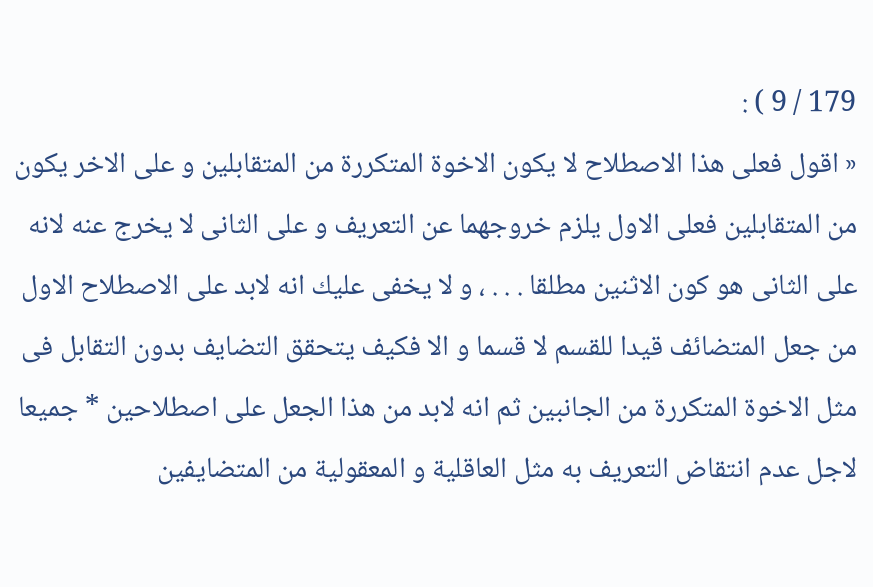179 / 9 ) :
« اقول فعلى هذا الاصطلاح لا يكون الاخوة المتكررة من المتقابلين و على الاخر يكون من المتقابلين فعلى الاول يلزم خروجهما عن التعريف و على الثانى لا يخرج عنه لانه على الثانى هو كون الاثنين مطلقا . . . ، و لا يخفى عليك انه لابد على الاصطلاح الاول من جعل المتضائف قيدا للقسم لا قسما و الا فكيف يتحقق التضايف بدون التقابل فى مثل الاخوة المتكررة من الجانبين ثم انه لابد من هذا الجعل على اصطلاحين * جميعا لاجل عدم انتقاض التعريف به مثل العاقلية و المعقولية من المتضايفين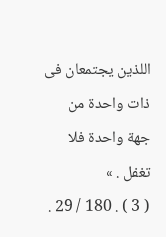اللذين يجتمعان فى ذات واحدة من جهة واحدة فلا تغفل . »
( 3 ) . 180 / 29 .